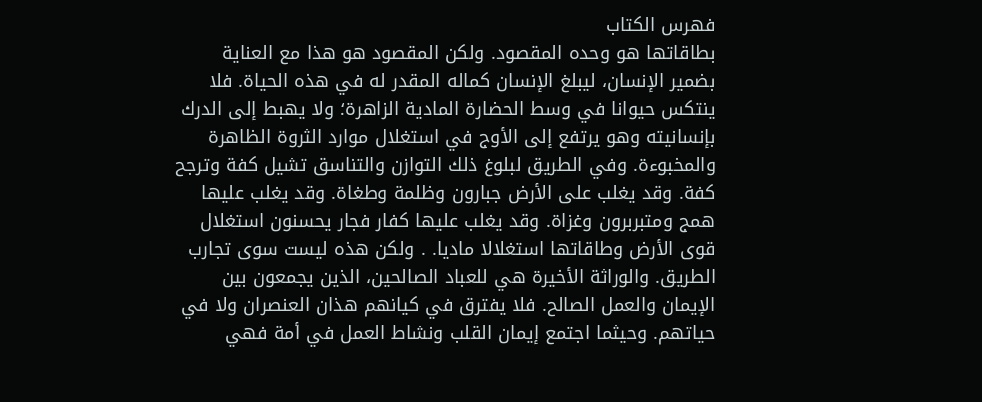فهرس الكتاب
بطاقاتها هو وحده المقصود. ولكن المقصود هو هذا مع العناية بضمير الإنسان، ليبلغ الإنسان كماله المقدر له في هذه الحياة. فلا ينتكس حيوانا في وسط الحضارة المادية الزاهرة؛ ولا يهبط إلى الدرك بإنسانيته وهو يرتفع إلى الأوج في استغلال موارد الثروة الظاهرة والمخبوءة. وفي الطريق لبلوغ ذلك التوازن والتناسق تشيل كفة وترجح كفة. وقد يغلب على الأرض جبارون وظلمة وطغاة. وقد يغلب عليها همج ومتبربرون وغزاة. وقد يغلب عليها كفار فجار يحسنون استغلال قوى الأرض وطاقاتها استغلالا ماديا. . ولكن هذه ليست سوى تجارب الطريق. والوراثة الأخيرة هي للعباد الصالحين، الذين يجمعون بين الإيمان والعمل الصالح. فلا يفترق في كيانهم هذان العنصران ولا في حياتهم. وحيثما اجتمع إيمان القلب ونشاط العمل في أمة فهي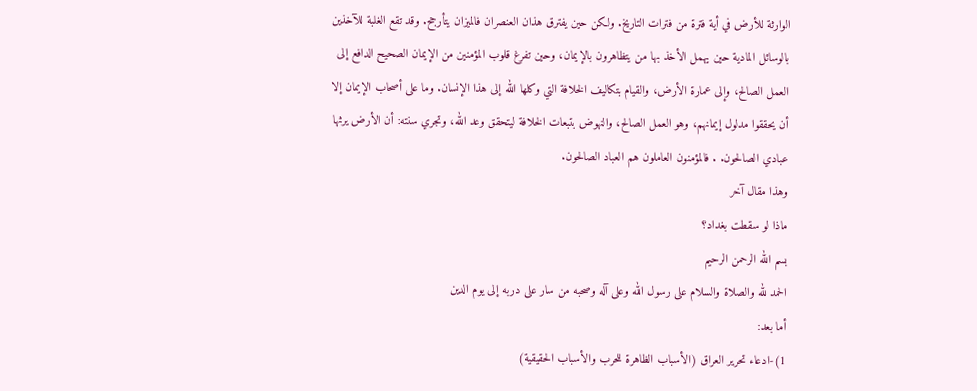الوارثة للأرض في أية فترة من فترات التاريخ. ولكن حين يفترق هذان العنصران فالميزان يتأرجح. وقد تقع الغلبة للآخذين بالوسائل المادية حين يهمل الأخذ بها من يتظاهرون بالإيمان، وحين تفرغ قلوب المؤمنين من الإيمان الصحيح الدافع إلى العمل الصالح، وإلى عمارة الأرض، والقيام بتكاليف الخلافة التي وكلها الله إلى هذا الإنسان. وما على أصحاب الإيمان إلا أن يحققوا مدلول إيمانهم، وهو العمل الصالح، والنهوض بتبعات الخلافة ليتحقق وعد الله، وتجري سنته: أن الأرض يرثها عبادي الصالحون. . فالمؤمنون العاملون هم العباد الصالحون.
وهذا مقال آخر
ماذا لو سقطت بغداد؟
بسم الله الرحمن الرحيم
الحمد لله والصلاة والسلام على رسول الله وعلى آله وصحبه من سار على دربه إلى يوم الدين
أما بعد:
1)-ادعاء تحرير العراق (الأسباب الظاهرة للحرب والأسباب الحقيقية)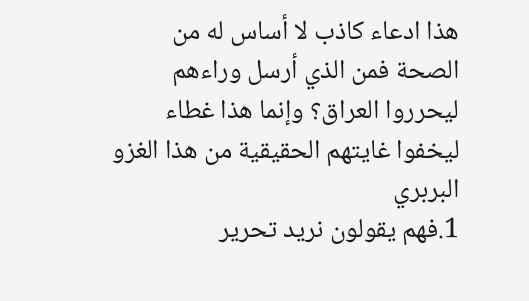هذا ادعاء كاذب لا أساس له من الصحة فمن الذي أرسل وراءهم ليحرروا العراق؟ وإنما هذا غطاء ليخفوا غايتهم الحقيقية من هذا الغزو البربري
1.فهم يقولون نريد تحرير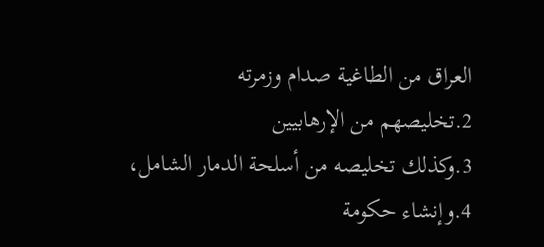العراق من الطاغية صدام وزمرته
2.تخليصهم من الإرهابيين
3.وكذلك تخليصه من أسلحة الدمار الشامل،
4.وإنشاء حكومة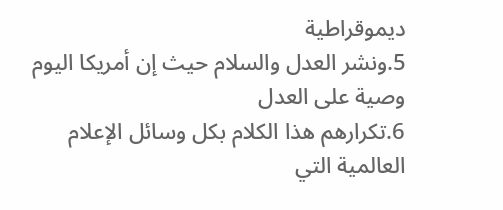ديموقراطية
5.ونشر العدل والسلام حيث إن أمريكا اليوم وصية على العدل
6.تكرارهم هذا الكلام بكل وسائل الإعلام العالمية التي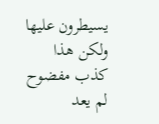يسيطرون عليها
ولكن هذا كذب مفضوح لم يعد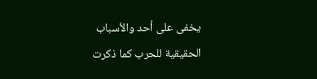يخفى على أحد والأسباب الحقيقية للحرب كما ذكرت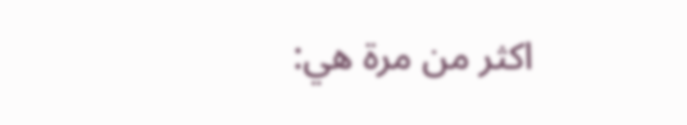اكثر من مرة هي: